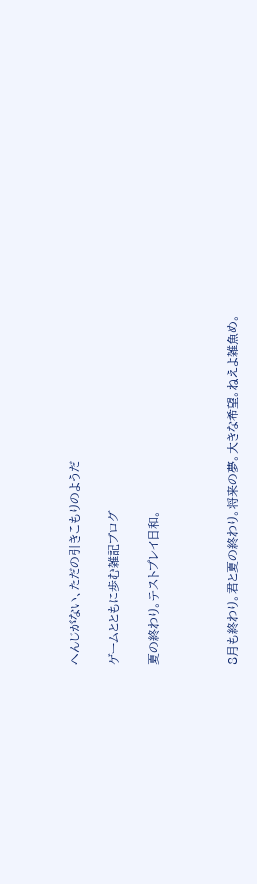へんじがない、ただの引きこもりのようだ

ゲームとともに歩む雑記ブログ

夏の終わり。テストプレイ日和。



8月も終わり。君と夏の終わり。将来の夢。大きな希望。ねえよ雑魚め。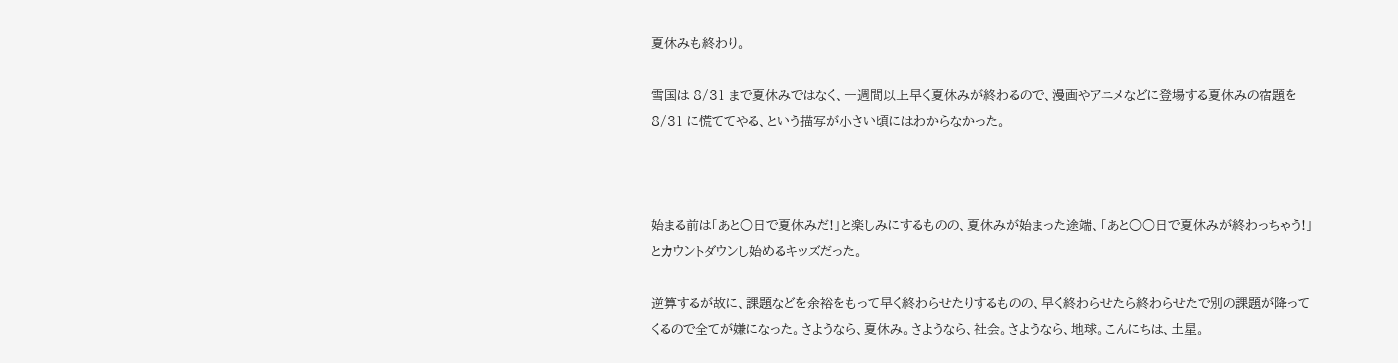夏休みも終わり。

雪国は 8/31 まで夏休みではなく、一週間以上早く夏休みが終わるので、漫画やアニメなどに登場する夏休みの宿題を 8/31 に慌ててやる、という描写が小さい頃にはわからなかった。



始まる前は「あと○日で夏休みだ!」と楽しみにするものの、夏休みが始まった途端、「あと○○日で夏休みが終わっちゃう!」とカウントダウンし始めるキッズだった。

逆算するが故に、課題などを余裕をもって早く終わらせたりするものの、早く終わらせたら終わらせたで別の課題が降ってくるので全てが嫌になった。さようなら、夏休み。さようなら、社会。さようなら、地球。こんにちは、土星。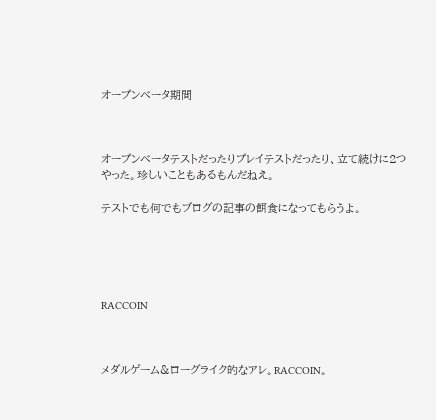オープンベータ期間



オープンベータテストだったりプレイテストだったり、立て続けに2つやった。珍しいこともあるもんだねえ。

テストでも何でもブログの記事の餌食になってもらうよ。





RACCOIN



メダルゲーム&ローグライク的なアレ。RACCOIN。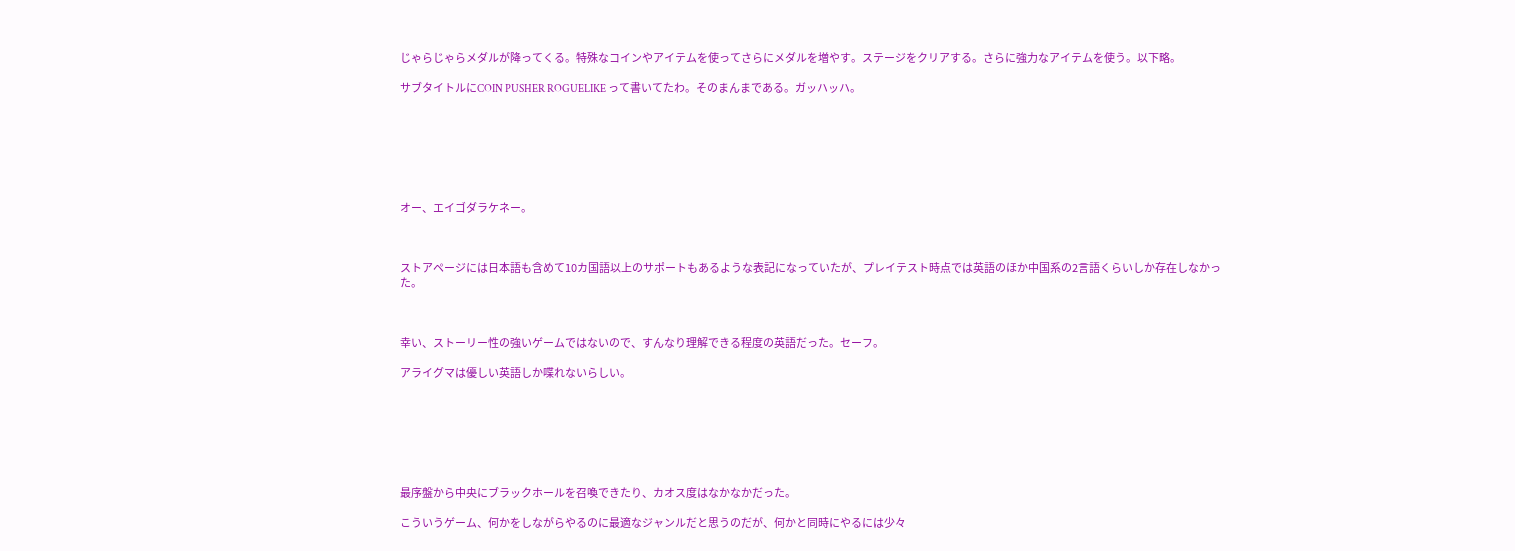じゃらじゃらメダルが降ってくる。特殊なコインやアイテムを使ってさらにメダルを増やす。ステージをクリアする。さらに強力なアイテムを使う。以下略。

サブタイトルにCOIN PUSHER ROGUELIKE って書いてたわ。そのまんまである。ガッハッハ。







オー、エイゴダラケネー。



ストアページには日本語も含めて10カ国語以上のサポートもあるような表記になっていたが、プレイテスト時点では英語のほか中国系の2言語くらいしか存在しなかった。



幸い、ストーリー性の強いゲームではないので、すんなり理解できる程度の英語だった。セーフ。

アライグマは優しい英語しか喋れないらしい。







最序盤から中央にブラックホールを召喚できたり、カオス度はなかなかだった。

こういうゲーム、何かをしながらやるのに最適なジャンルだと思うのだが、何かと同時にやるには少々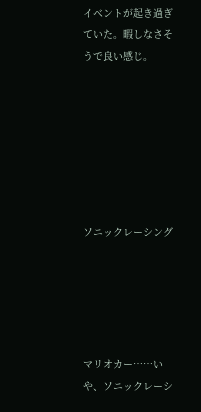イベントが起き過ぎていた。暇しなさそうで良い感じ。







ソニックレーシング





マリオカー……いや、ソニックレーシ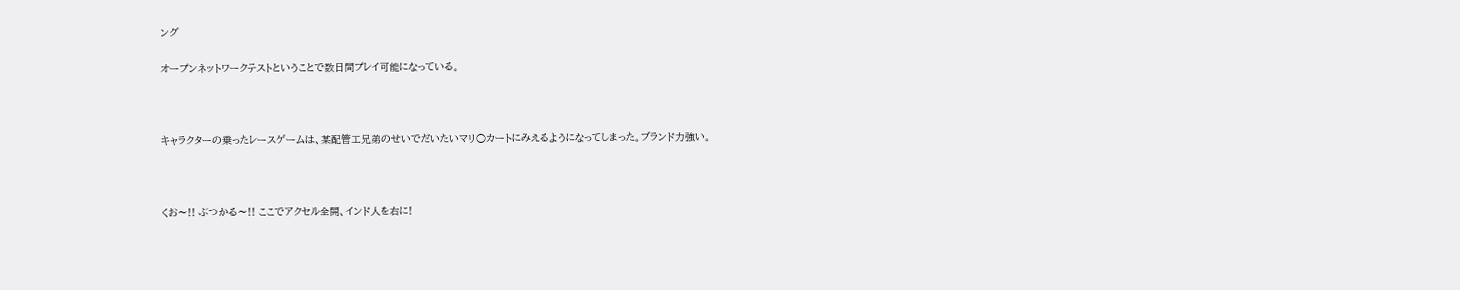ング

オープンネットワークテストということで数日間プレイ可能になっている。



キャラクターの乗ったレースゲームは、某配管工兄弟のせいでだいたいマリ○カートにみえるようになってしまった。ブランド力強い。



くお〜!! ぶつかる〜!! ここでアクセル全開、インド人を右に!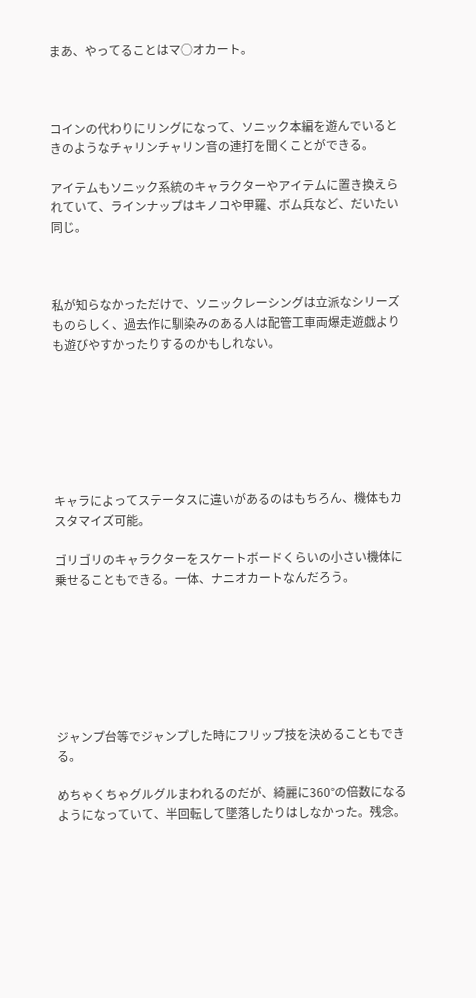まあ、やってることはマ○オカート。



コインの代わりにリングになって、ソニック本編を遊んでいるときのようなチャリンチャリン音の連打を聞くことができる。

アイテムもソニック系統のキャラクターやアイテムに置き換えられていて、ラインナップはキノコや甲羅、ボム兵など、だいたい同じ。



私が知らなかっただけで、ソニックレーシングは立派なシリーズものらしく、過去作に馴染みのある人は配管工車両爆走遊戯よりも遊びやすかったりするのかもしれない。







キャラによってステータスに違いがあるのはもちろん、機体もカスタマイズ可能。

ゴリゴリのキャラクターをスケートボードくらいの小さい機体に乗せることもできる。一体、ナニオカートなんだろう。







ジャンプ台等でジャンプした時にフリップ技を決めることもできる。

めちゃくちゃグルグルまわれるのだが、綺麗に360°の倍数になるようになっていて、半回転して墜落したりはしなかった。残念。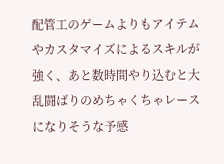配管工のゲームよりもアイテムやカスタマイズによるスキルが強く、あと数時間やり込むと大乱闘ばりのめちゃくちゃレースになりそうな予感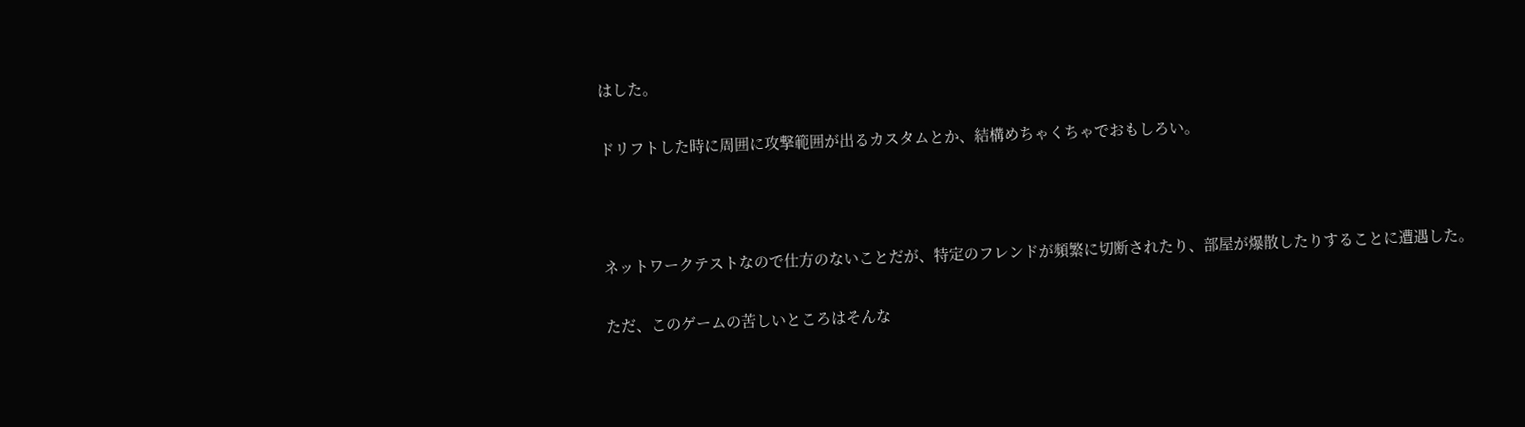はした。

ドリフトした時に周囲に攻撃範囲が出るカスタムとか、結構めちゃくちゃでおもしろい。



ネットワークテストなので仕方のないことだが、特定のフレンドが頻繁に切断されたり、部屋が爆散したりすることに遭遇した。

ただ、このゲームの苦しいところはそんな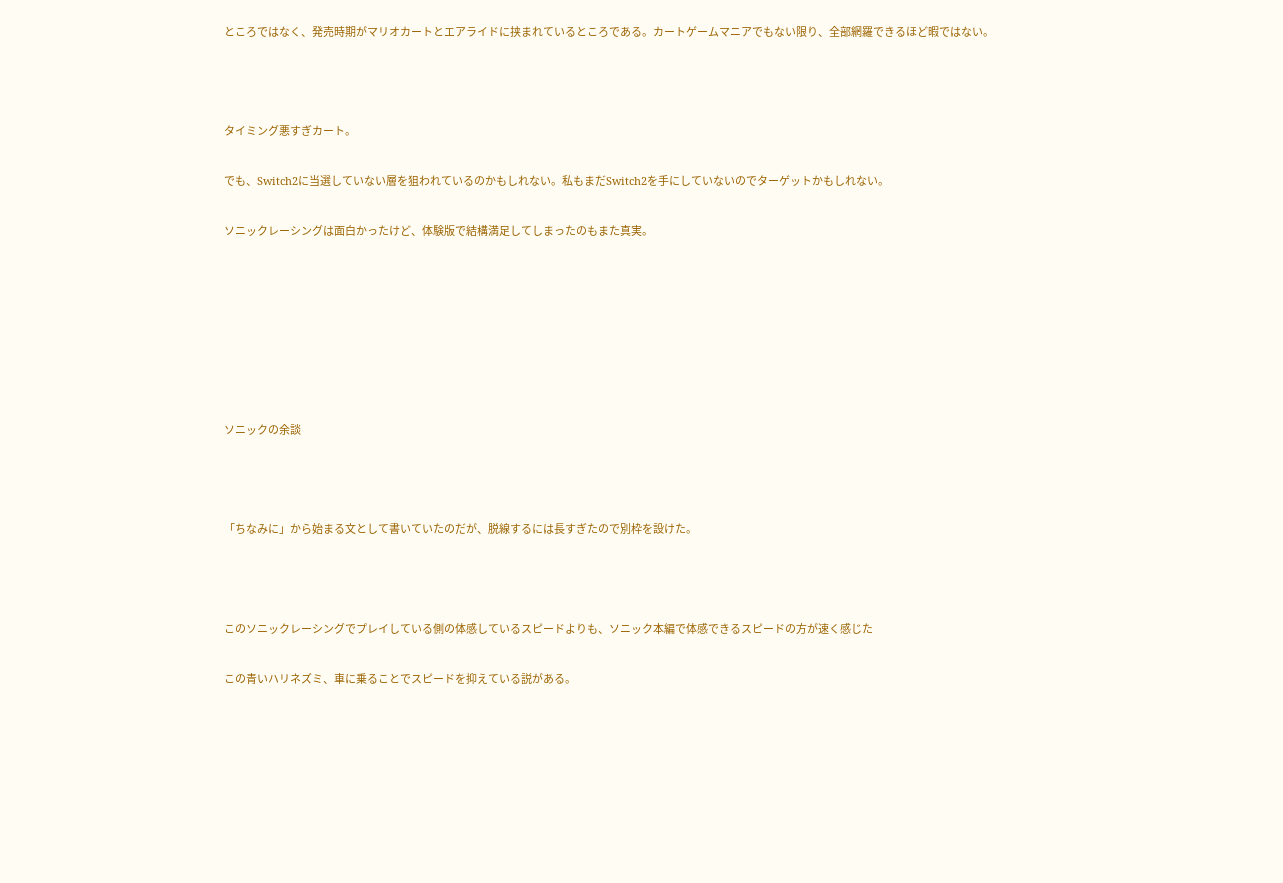ところではなく、発売時期がマリオカートとエアライドに挟まれているところである。カートゲームマニアでもない限り、全部網羅できるほど暇ではない。



タイミング悪すぎカート。

でも、Switch2に当選していない層を狙われているのかもしれない。私もまだSwitch2を手にしていないのでターゲットかもしれない。

ソニックレーシングは面白かったけど、体験版で結構満足してしまったのもまた真実。







ソニックの余談



「ちなみに」から始まる文として書いていたのだが、脱線するには長すぎたので別枠を設けた。



このソニックレーシングでプレイしている側の体感しているスピードよりも、ソニック本編で体感できるスピードの方が速く感じた

この青いハリネズミ、車に乗ることでスピードを抑えている説がある。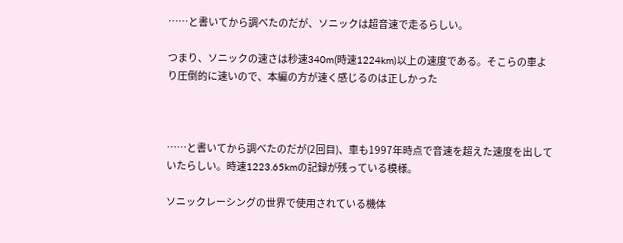……と書いてから調べたのだが、ソニックは超音速で走るらしい。

つまり、ソニックの速さは秒速340m(時速1224km)以上の速度である。そこらの車より圧倒的に速いので、本編の方が速く感じるのは正しかった



……と書いてから調べたのだが(2回目)、車も1997年時点で音速を超えた速度を出していたらしい。時速1223.65kmの記録が残っている模様。

ソニックレーシングの世界で使用されている機体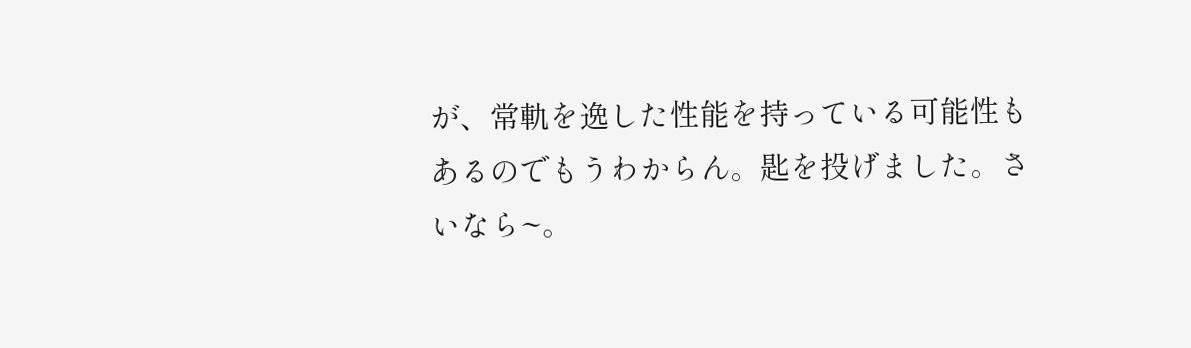が、常軌を逸した性能を持っている可能性もあるのでもうわからん。匙を投げました。さいなら~。